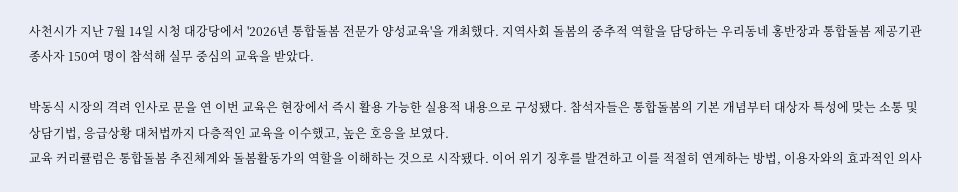사천시가 지난 7월 14일 시청 대강당에서 '2026년 통합돌봄 전문가 양성교육'을 개최했다. 지역사회 돌봄의 중추적 역할을 담당하는 우리동네 홍반장과 통합돌봄 제공기관 종사자 150여 명이 참석해 실무 중심의 교육을 받았다.

박동식 시장의 격려 인사로 문을 연 이번 교육은 현장에서 즉시 활용 가능한 실용적 내용으로 구성됐다. 참석자들은 통합돌봄의 기본 개념부터 대상자 특성에 맞는 소통 및 상담기법, 응급상황 대처법까지 다층적인 교육을 이수했고, 높은 호응을 보였다.
교육 커리큘럼은 통합돌봄 추진체계와 돌봄활동가의 역할을 이해하는 것으로 시작됐다. 이어 위기 징후를 발견하고 이를 적절히 연계하는 방법, 이용자와의 효과적인 의사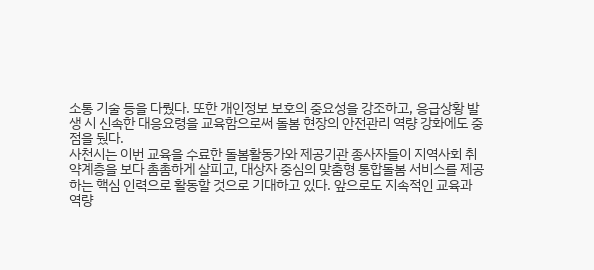소통 기술 등을 다뤘다. 또한 개인정보 보호의 중요성을 강조하고, 응급상황 발생 시 신속한 대응요령을 교육함으로써 돌봄 현장의 안전관리 역량 강화에도 중점을 뒀다.
사천시는 이번 교육을 수료한 돌봄활동가와 제공기관 종사자들이 지역사회 취약계층을 보다 촘촘하게 살피고, 대상자 중심의 맞춤형 통합돌봄 서비스를 제공하는 핵심 인력으로 활동할 것으로 기대하고 있다. 앞으로도 지속적인 교육과 역량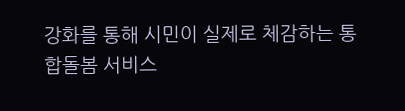강화를 통해 시민이 실제로 체감하는 통합돌봄 서비스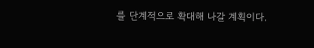를 단계적으로 확대해 나갈 계획이다.